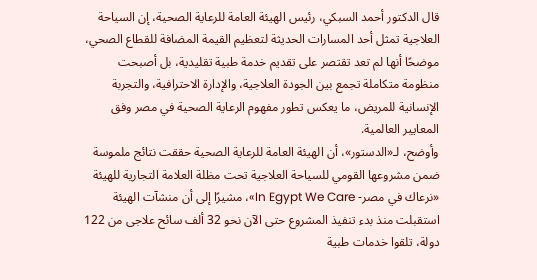قال الدكتور أحمد السبكي، رئيس الهيئة العامة للرعاية الصحية، إن السياحة العلاجية تمثل أحد المسارات الحديثة لتعظيم القيمة المضافة للقطاع الصحي، موضحًا أنها لم تعد تقتصر على تقديم خدمة طبية تقليدية، بل أصبحت منظومة متكاملة تجمع بين الجودة العلاجية، والإدارة الاحترافية، والتجربة الإنسانية للمريض، ما يعكس تطور مفهوم الرعاية الصحية في مصر وفق المعايير العالمية.
وأوضح، لـ«الدستور»، أن الهيئة العامة للرعاية الصحية حققت نتائج ملموسة ضمن مشروعها القومي للسياحة العلاجية تحت مظلة العلامة التجارية للهيئة «نرعاك في مصر- In Egypt We Care»، مشيرًا إلى أن منشآت الهيئة استقبلت منذ بدء تنفيذ المشروع حتى الآن نحو 32 ألف سائح علاجى من 122 دولة، تلقوا خدمات طبية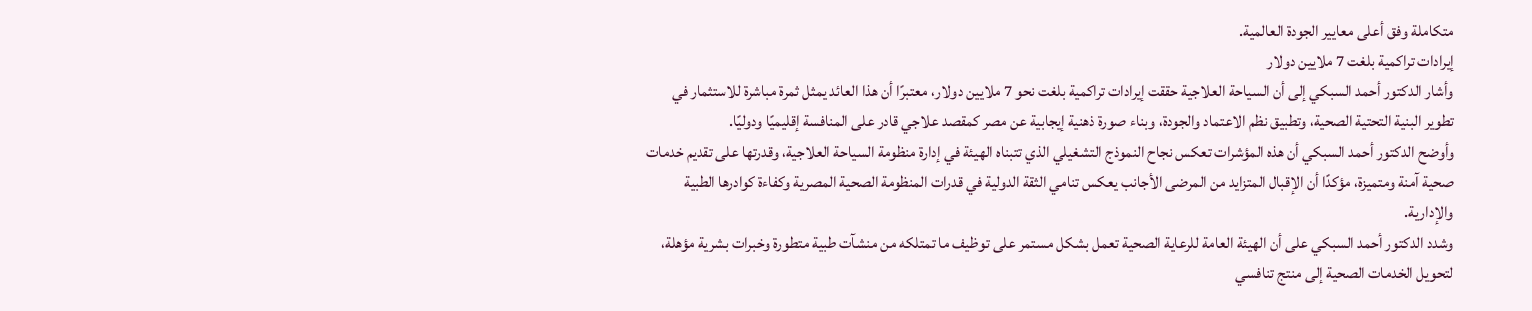متكاملة وفق أعلى معايير الجودة العالمية.
إيرادات تراكمية بلغت 7 ملايين دولار
وأشار الدكتور أحمد السبكي إلى أن السياحة العلاجية حققت إيرادات تراكمية بلغت نحو 7 ملايين دولار، معتبرًا أن هذا العائد يمثل ثمرة مباشرة للاستثمار في تطوير البنية التحتية الصحية، وتطبيق نظم الاعتماد والجودة، وبناء صورة ذهنية إيجابية عن مصر كمقصد علاجي قادر على المنافسة إقليميًا ودوليًا.
وأوضح الدكتور أحمد السبكي أن هذه المؤشرات تعكس نجاح النموذج التشغيلي الذي تتبناه الهيئة في إدارة منظومة السياحة العلاجية، وقدرتها على تقديم خدمات صحية آمنة ومتميزة، مؤكدًا أن الإقبال المتزايد من المرضى الأجانب يعكس تنامي الثقة الدولية في قدرات المنظومة الصحية المصرية وكفاءة كوادرها الطبية والإدارية.
وشدد الدكتور أحمد السبكي على أن الهيئة العامة للرعاية الصحية تعمل بشكل مستمر على توظيف ما تمتلكه من منشآت طبية متطورة وخبرات بشرية مؤهلة، لتحويل الخدمات الصحية إلى منتج تنافسي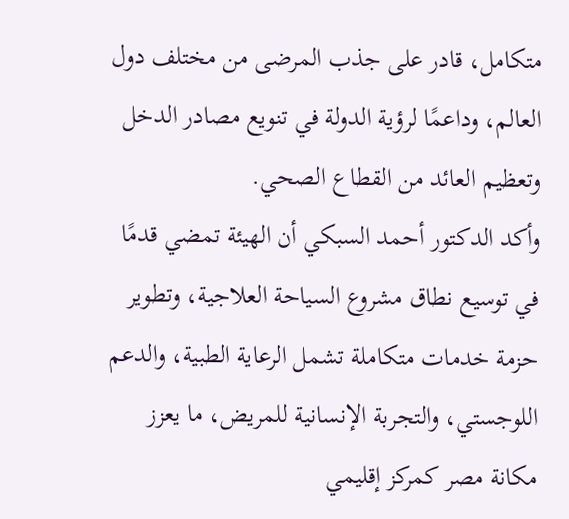متكامل، قادر على جذب المرضى من مختلف دول العالم، وداعمًا لرؤية الدولة في تنويع مصادر الدخل وتعظيم العائد من القطاع الصحي.
وأكد الدكتور أحمد السبكي أن الهيئة تمضي قدمًا في توسيع نطاق مشروع السياحة العلاجية، وتطوير حزمة خدمات متكاملة تشمل الرعاية الطبية، والدعم اللوجستي، والتجربة الإنسانية للمريض، ما يعزز مكانة مصر كمركز إقليمي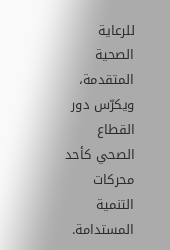للرعاية الصحية المتقدمة، ويكرّس دور القطاع الصحي كأحد محركات التنمية المستدامة.